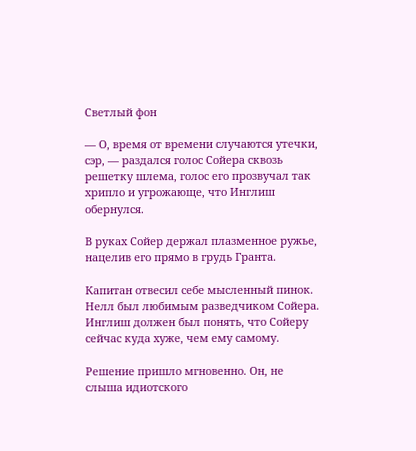Светлый фон

— О, время от времени случаются утечки, сэр, — раздался голос Сойера сквозь решетку шлема, голос его прозвучал так хрипло и угрожающе, что Инглиш обернулся.

В руках Сойер держал плазменное ружье, нацелив его прямо в грудь Гранта.

Капитан отвесил себе мысленный пинок. Нелл был любимым разведчиком Сойера. Инглиш должен был понять, что Сойеру сейчас куда хуже, чем ему самому.

Решение пришло мгновенно. Он, не слыша идиотского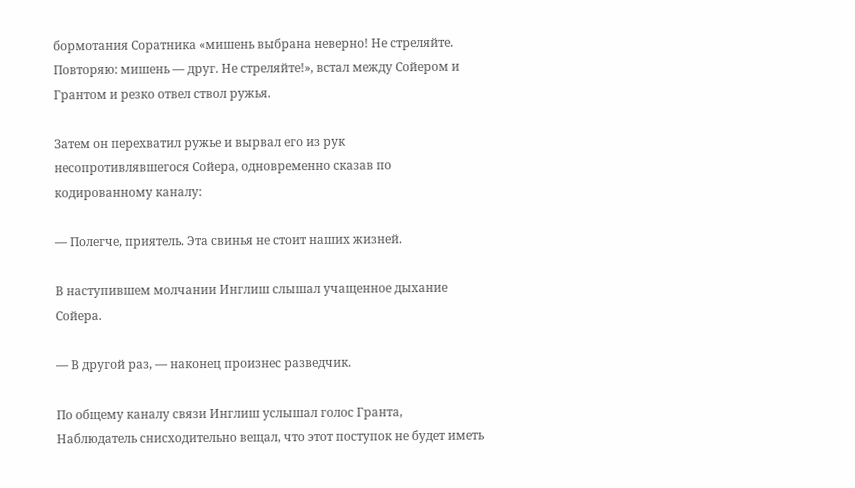бормотания Соратника «мишень выбрана неверно! Не стреляйте. Повторяю: мишень — друг. Не стреляйте!», встал между Сойером и Грантом и резко отвел ствол ружья.

Затем он перехватил ружье и вырвал его из рук несопротивлявшегося Сойера, одновременно сказав по кодированному каналу:

— Полегче, приятель. Эта свинья не стоит наших жизней.

В наступившем молчании Инглиш слышал учащенное дыхание Сойера.

— В другой раз, — наконец произнес разведчик.

По общему каналу связи Инглиш услышал голос Гранта, Наблюдатель снисходительно вещал, что этот поступок не будет иметь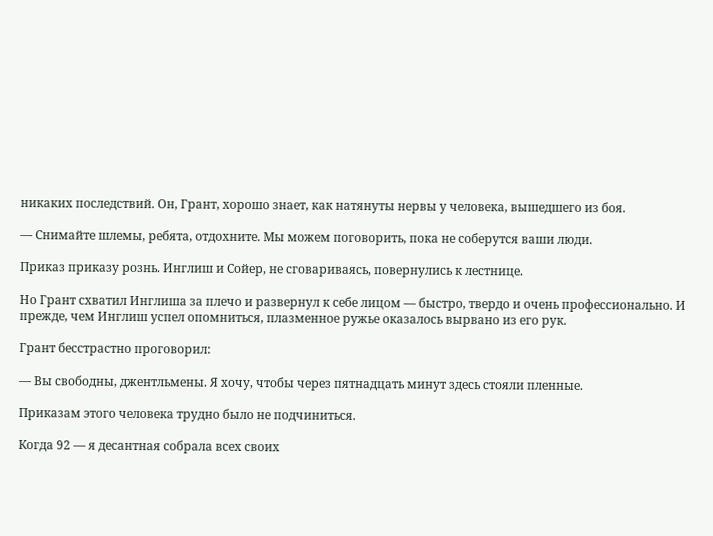никаких последствий. Он, Грант, хорошо знает, как натянуты нервы у человека, вышедшего из боя.

— Снимайте шлемы, ребята, отдохните. Мы можем поговорить, пока не соберутся ваши люди.

Приказ приказу рознь. Инглиш и Сойер, не сговариваясь, повернулись к лестнице.

Но Грант схватил Инглиша за плечо и развернул к себе лицом — быстро, твердо и очень профессионально. И прежде, чем Инглиш успел опомниться, плазменное ружье оказалось вырвано из его рук.

Грант бесстрастно проговорил:

— Вы свободны, джентльмены. Я хочу, чтобы через пятнадцать минут здесь стояли пленные.

Приказам этого человека трудно было не подчиниться.

Когда 92 — я десантная собрала всех своих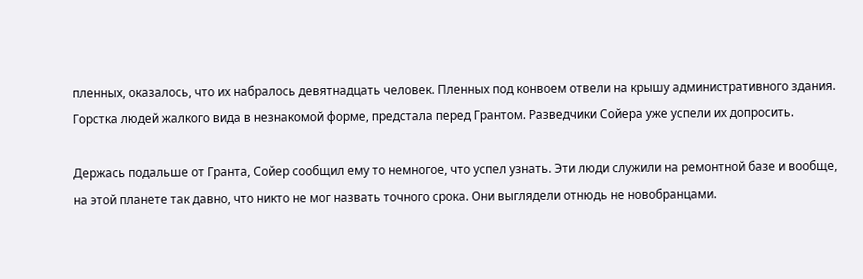пленных, оказалось, что их набралось девятнадцать человек. Пленных под конвоем отвели на крышу административного здания. Горстка людей жалкого вида в незнакомой форме, предстала перед Грантом. Разведчики Сойера уже успели их допросить.

Держась подальше от Гранта, Сойер сообщил ему то немногое, что успел узнать. Эти люди служили на ремонтной базе и вообще, на этой планете так давно, что никто не мог назвать точного срока. Они выглядели отнюдь не новобранцами.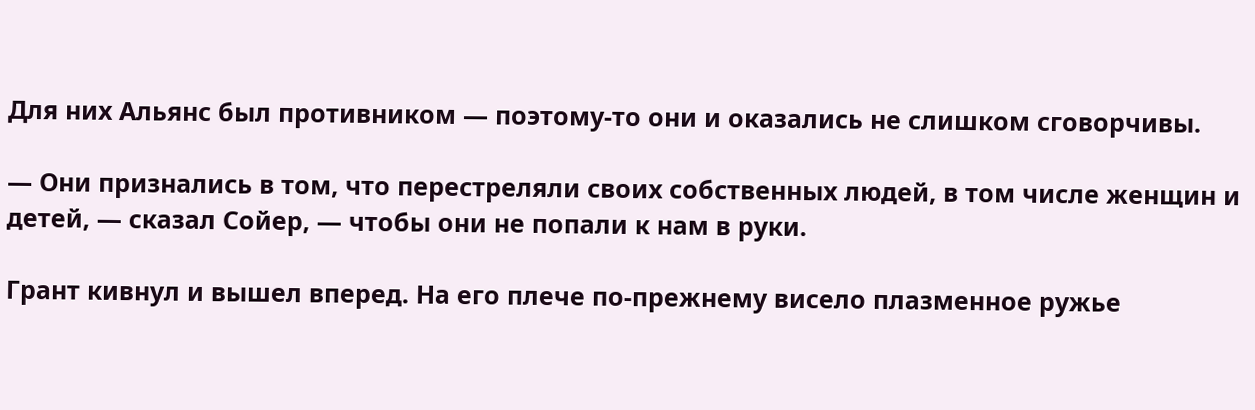Для них Альянс был противником — поэтому-то они и оказались не слишком сговорчивы.

— Они признались в том, что перестреляли своих собственных людей, в том числе женщин и детей, — сказал Сойер, — чтобы они не попали к нам в руки.

Грант кивнул и вышел вперед. На его плече по-прежнему висело плазменное ружье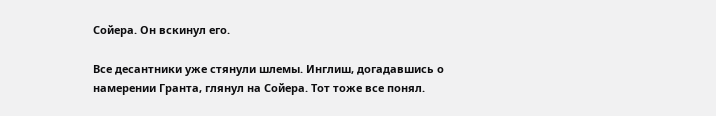Сойера. Он вскинул его.

Все десантники уже стянули шлемы. Инглиш, догадавшись о намерении Гранта, глянул на Сойера. Тот тоже все понял.